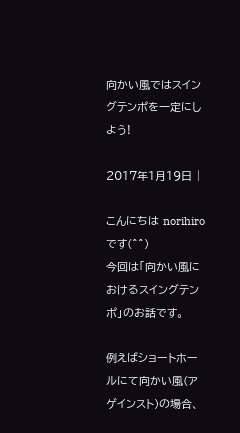向かい風ではスイングテンポを一定にしよう!

2017年1月19日 |

こんにちは norihiroです(^^)
今回は「向かい風におけるスイングテンポ」のお話です。

例えばショートホールにて向かい風(アゲインスト)の場合、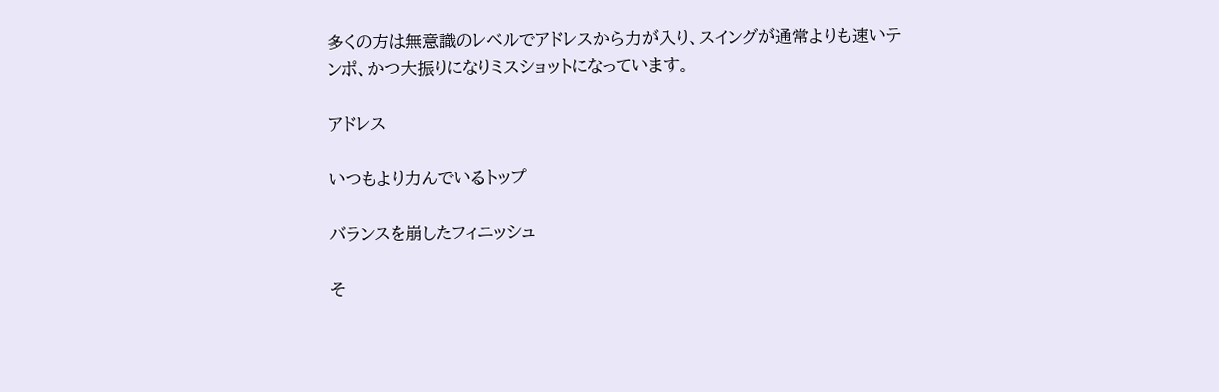多くの方は無意識のレベルでアドレスから力が入り、スイングが通常よりも速いテンポ、かつ大振りになりミスショットになっています。

アドレス

いつもより力んでいるトップ

バランスを崩したフィニッシュ

そ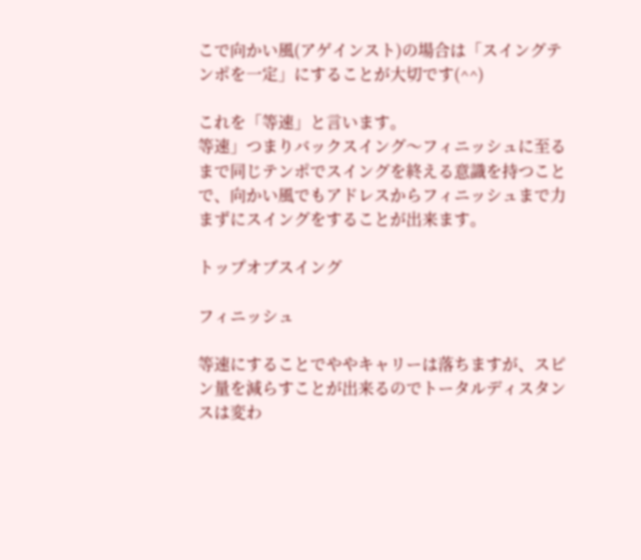こで向かい風(アゲインスト)の場合は「スイングテンポを一定」にすることが大切です(^^)

これを「等速」と言います。
等速」つまりバックスイング〜フィニッシュに至るまで同じテンポでスイングを終える意識を持つことで、向かい風でもアドレスからフィニッシュまで力まずにスイングをすることが出来ます。

トップオブスイング

フィニッシュ

等速にすることでややキャリーは落ちますが、スピン量を減らすことが出来るのでトータルディスタンスは変わ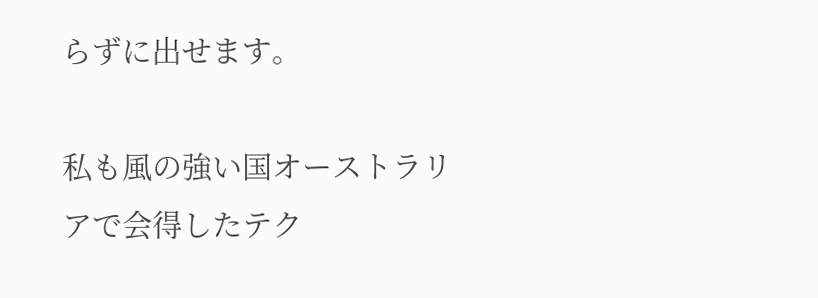らずに出せます。

私も風の強い国オーストラリアで会得したテク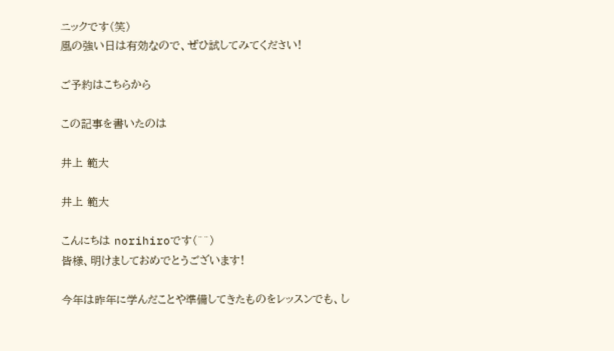ニックです(笑)
風の強い日は有効なので、ぜひ試してみてください!

ご予約はこちらから

この記事を書いたのは

井上 範大

井上 範大

こんにちは norihiroです(^^)
皆様、明けましておめでとうございます!

今年は昨年に学んだことや準備してきたものをレッスンでも、し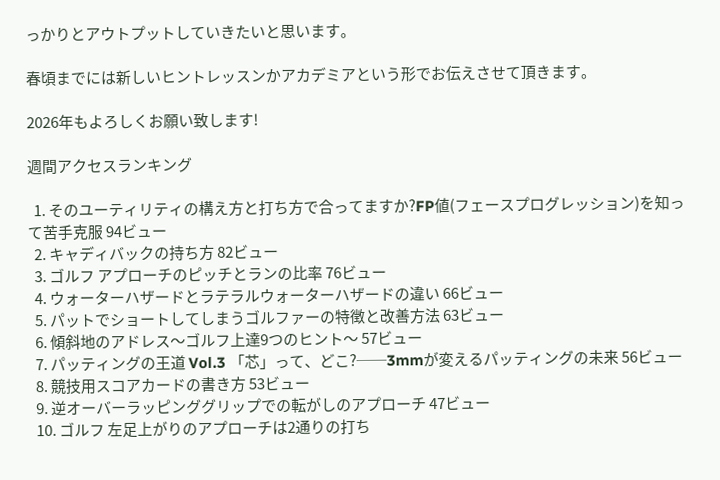っかりとアウトプットしていきたいと思います。

春頃までには新しいヒントレッスンかアカデミアという形でお伝えさせて頂きます。

2026年もよろしくお願い致します!

週間アクセスランキング

  1. そのユーティリティの構え方と打ち方で合ってますか?FP値(フェースプログレッション)を知って苦手克服 94ビュー
  2. キャディバックの持ち方 82ビュー
  3. ゴルフ アプローチのピッチとランの比率 76ビュー
  4. ウォーターハザードとラテラルウォーターハザードの違い 66ビュー
  5. パットでショートしてしまうゴルファーの特徴と改善方法 63ビュー
  6. 傾斜地のアドレス〜ゴルフ上達9つのヒント〜 57ビュー
  7. パッティングの王道 Vol.3 「芯」って、どこ?──3mmが変えるパッティングの未来 56ビュー
  8. 競技用スコアカードの書き方 53ビュー
  9. 逆オーバーラッピンググリップでの転がしのアプローチ 47ビュー
  10. ゴルフ 左足上がりのアプローチは2通りの打ち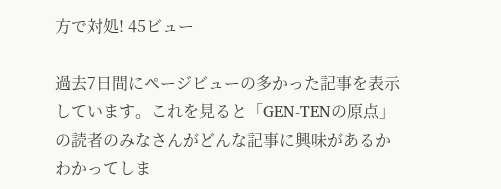方で対処! 45ビュー

過去7日間にページビューの多かった記事を表示しています。これを見ると「GEN-TENの原点」の読者のみなさんがどんな記事に興味があるかわかってしま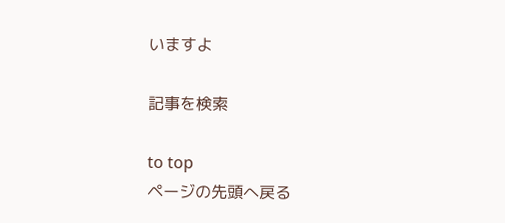いますよ

記事を検索

to top
ページの先頭へ戻る